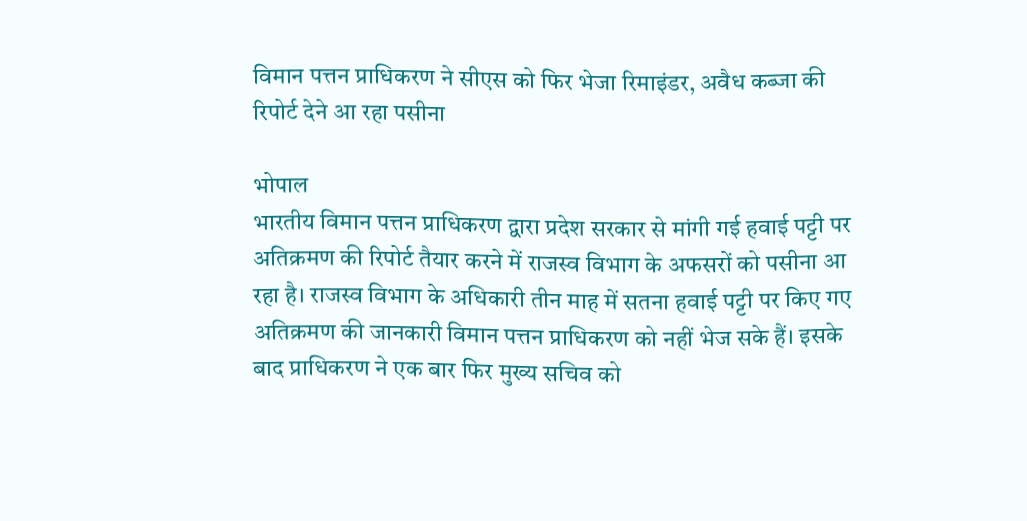विमान पत्तन प्राधिकरण ने सीएस को फिर भेजा रिमाइंडर, अवैध कब्जा की रिपोर्ट देने आ रहा पसीना

भोपाल
भारतीय विमान पत्तन प्राधिकरण द्वारा प्रदेश सरकार से मांगी गई हवाई पट्टी पर अतिक्रमण की रिपोर्ट तैयार करने में राजस्व विभाग के अफसरों को पसीना आ रहा है। राजस्व विभाग के अधिकारी तीन माह में सतना हवाई पट्टी पर किए गए अतिक्रमण की जानकारी विमान पत्तन प्राधिकरण को नहीं भेज सके हैं। इसके बाद प्राधिकरण ने एक बार फिर मुख्य सचिव को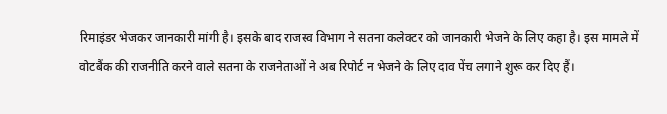रिमाइंडर भेजकर जानकारी मांगी है। इसके बाद राजस्व विभाग ने सतना कलेक्टर को जानकारी भेजने के लिए कहा है। इस मामले में वोटबैंक की राजनीति करने वाले सतना के राजनेताओं ने अब रिपोर्ट न भेजने के लिए दाव पेंच लगाने शुरू कर दिए हैं।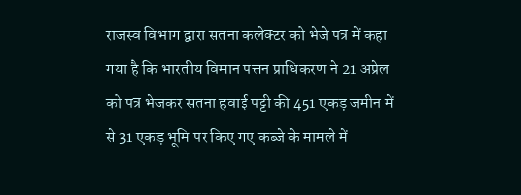राजस्व विभाग द्वारा सतना कलेक्टर को भेजे पत्र में कहा गया है कि भारतीय विमान पत्तन प्राधिकरण ने 21 अप्रेल को पत्र भेजकर सतना हवाई पट्टी की 451 एकड़ जमीन में से 31 एकड़ भूमि पर किए गए कब्जे के मामले में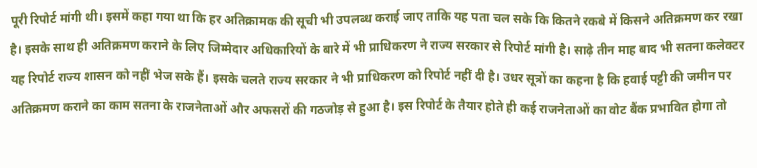पूरी रिपोर्ट मांगी थी। इसमें कहा गया था कि हर अतिक्रामक की सूची भी उपलब्ध कराई जाए ताकि यह पता चल सके कि कितने रकबे में किसने अतिक्रमण कर रखा है। इसके साथ ही अतिक्रमण कराने के लिए जिम्मेदार अधिकारियों के बारे में भी प्राधिकरण ने राज्य सरकार से रिपोर्ट मांगी है। साढ़े तीन माह बाद भी सतना कलेक्टर यह रिपोर्ट राज्य शासन को नहीं भेज सके हैं। इसके चलते राज्य सरकार ने भी प्राधिकरण को रिपोर्ट नहीं दी है। उधर सूत्रों का कहना है कि हवाई पट्टी की जमीन पर अतिक्रमण कराने का काम सतना के राजनेताओं और अफसरों की गठजोड़ से हुआ है। इस रिपोर्ट के तैयार होते ही कई राजनेताओं का वोट बैंक प्रभावित होगा तो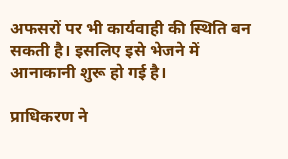अफसरों पर भी कार्यवाही की स्थिति बन सकती है। इसलिए इसे भेजने में आनाकानी शुरू हो गई है।

प्राधिकरण ने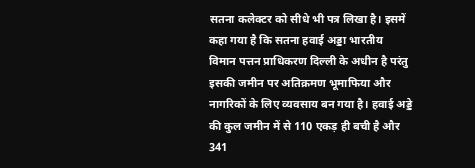सतना कलेक्टर को सीधे भी पत्र लिखा है। इसमें कहा गया है कि सतना हवाई अड्डा भारतीय विमान पत्तन प्राधिकरण दिल्ली के अधीन है परंतु इसकी जमीन पर अतिक्रमण भूमाफिया और नागरिकों के लिए व्यवसाय बन गया है। हवाई अड्डे की कुल जमीन में से 110 एकड़ ही बची है और 341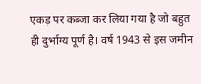एकड़ पर कब्जा कर लिया गया है जो बहुत ही दुर्भाग्य पूर्ण है। वर्ष 1943 से इस जमीन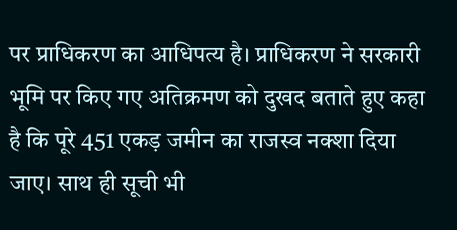पर प्राधिकरण का आधिपत्य है। प्राधिकरण ने सरकारी भूमि पर किए गए अतिक्रमण को दुखद बताते हुए कहा है कि पूरे 451 एकड़ जमीन का राजस्व नक्शा दिया जाए। साथ ही सूची भी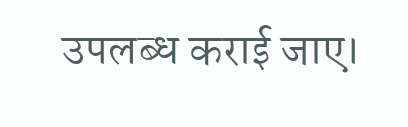उपलब्ध कराई जाए।